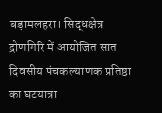बड़ामलहरा। सिद्धक्षेत्र द्रोणगिरि में आयोजित सात दिवसीय पंचकल्याणक प्रतिष्ठा का घटयात्रा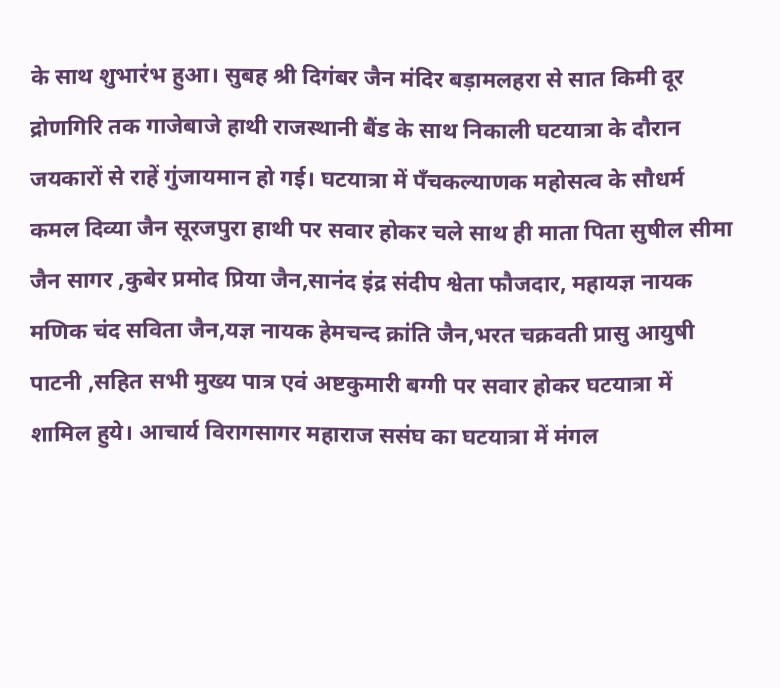के साथ शुभारंभ हुआ। सुबह श्री दिगंबर जैन मंदिर बड़ामलहरा से सात किमी दूर द्रोणगिरि तक गाजेबाजे हाथी राजस्थानी बैंड के साथ निकाली घटयात्रा के दौरान जयकारों से राहें गुंजायमान हो गई। घटयात्रा में पँचकल्याणक महोसत्व के सौधर्म कमल दिव्या जैन सूरजपुरा हाथी पर सवार होकर चले साथ ही माता पिता सुषील सीमा जैन सागर ,कुबेर प्रमोद प्रिया जैन,सानंद इंद्र संदीप श्वेता फौजदार, महायज्ञ नायक मणिक चंद सविता जैन,यज्ञ नायक हेमचन्द क्रांति जैन,भरत चक्रवती प्रासु आयुषी पाटनी ,सहित सभी मुख्य पात्र एवं अष्टकुमारी बग्गी पर सवार होकर घटयात्रा में शामिल हुये। आचार्य विरागसागर महाराज ससंघ का घटयात्रा में मंगल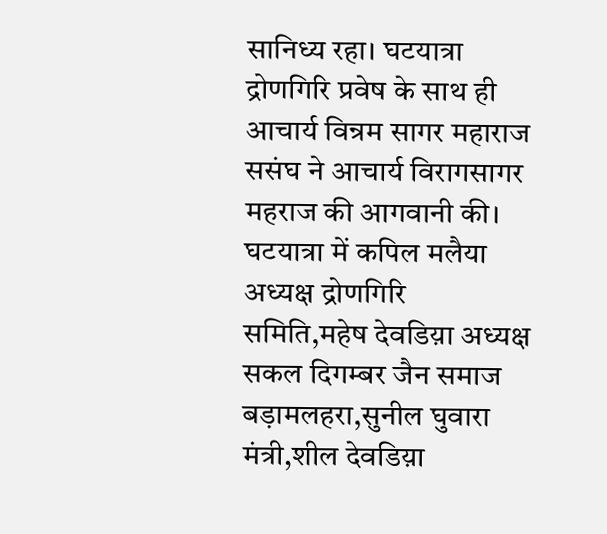सानिध्य रहा। घटयात्रा द्रोणगिरि प्रवेष के साथ ही आचार्य विन्रम सागर महाराज ससंघ ने आचार्य विरागसागर महराज की आगवानी की। घटयात्रा में कपिल मलैया अध्यक्ष द्रोणगिरि समिति,महेष देवडिय़ा अध्यक्ष सकल दिगम्बर जैन समाज बड़ामलहरा,सुनील घुवारा मंत्री,शील देवडिय़ा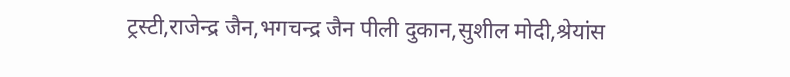ट्रस्टी,राजेन्द्र जैन,भगचन्द्र जैन पीली दुकान,सुशील मोदी,श्रेयांस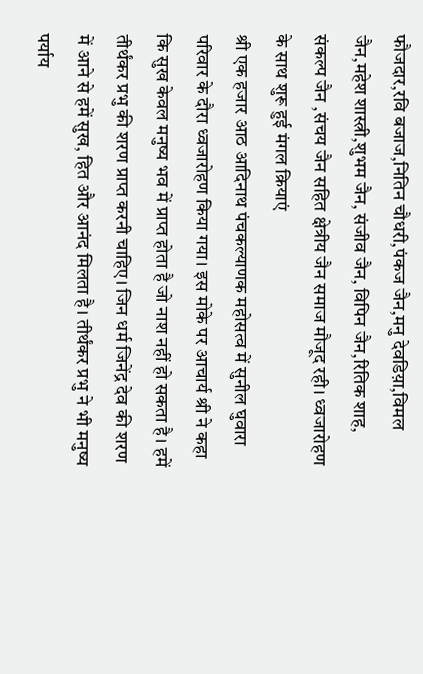फौजदार,रवि बजाज,नितिन चौधरी,पंकज जैन,मनु देवडिय़ा,विमल जैन,महेश शास्त्री,शुभम जैन, संजीव जैन, विपिन जैन,रितिक शाह, संकल्प जैन ,संचय जैन सहित क्षेत्रीय जैन समाज मौजूद रही। ध्वजारोहण के साथ शुरू हुई मंगल क्रियाएं
श्री एक हजार आठ आदिनाथ पंचकल्याणक महोसत्व में सुनील घुवारा परिवार के दौरा ध्वजारोहण किया गया। इस मोके पर आचार्य श्री ने कहा कि सुख केवल मनुष्य भव में प्राप्त होता है जो नाश नहीं हो सकता है। हमें तीर्थंकर प्रभु की शरण प्राप्त करनी चाहिए। जिन धर्म जिनेंद्र देव की शरण में आने से हमें सुख, हित और आनंद मिलता है। तीर्थंकर प्रभु ने भी मनुष्य पर्याय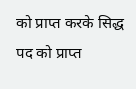को प्राप्त करके सिद्ध पद को प्राप्त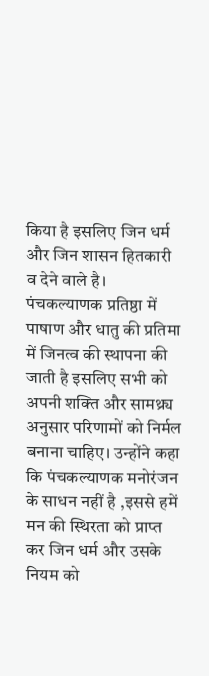किया है इसलिए जिन धर्म और जिन शासन हितकारी व देने वाले है। पंचकल्याणक प्रतिष्ठा में पाषाण और धातु की प्रतिमा में जिनत्व की स्थापना की जाती है इसलिए सभी को अपनी शक्ति और सामथ्र्य अनुसार परिणामों को निर्मल बनाना चाहिए। उन्होंने कहा कि पंचकल्याणक मनोरंजन के साधन नहीं है ,इससे हमें मन की स्थिरता को प्राप्त कर जिन धर्म और उसके नियम को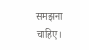समझना चाहिए।